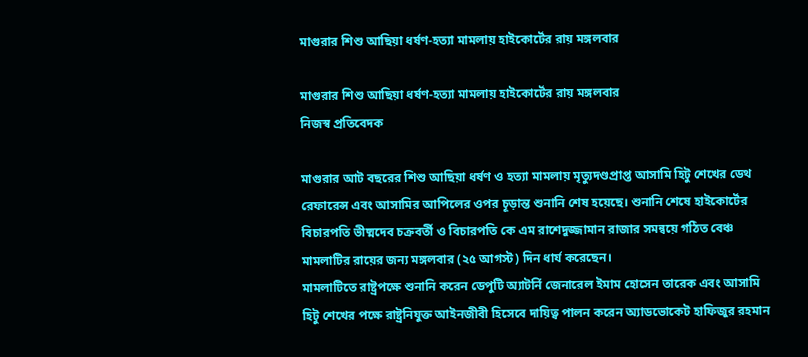মাগুরার শিশু আছিয়া ধর্ষণ-হত্যা মামলায় হাইকোর্টের রায় মঙ্গলবার

মাগুরার শিশু আছিয়া ধর্ষণ-হত্যা মামলায় হাইকোর্টের রায় মঙ্গলবার
নিজস্ব প্রতিবেদক

মাগুরার আট বছরের শিশু আছিয়া ধর্ষণ ও হত্যা মামলায় মৃত্যুদণ্ডপ্রাপ্ত আসামি হিটু শেখের ডেথ রেফারেন্স এবং আসামির আপিলের ওপর চূড়ান্ত শুনানি শেষ হয়েছে। শুনানি শেষে হাইকোর্টের বিচারপতি ভীষ্মদেব চক্রবর্তী ও বিচারপতি কে এম রাশেদুজ্জামান রাজার সমন্বয়ে গঠিত বেঞ্চ মামলাটির রায়ের জন্য মঙ্গলবার (২৫ আগস্ট) দিন ধার্য করেছেন।
মামলাটিতে রাষ্ট্রপক্ষে শুনানি করেন ডেপুটি অ্যাটর্নি জেনারেল ইমাম হোসেন তারেক এবং আসামি হিটু শেখের পক্ষে রাষ্ট্রনিযুক্ত আইনজীবী হিসেবে দায়িত্ব পালন করেন অ্যাডভোকেট হাফিজুর রহমান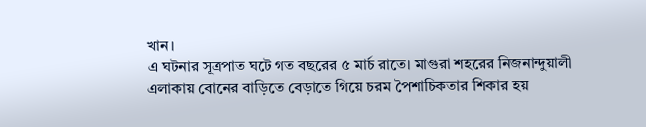খান।
এ ঘটনার সূত্রপাত ঘটে গত বছরের ৫ মার্চ রাতে। মাগুরা শহরের নিজনান্দুয়ালী এলাকায় বোনের বাড়িতে বেড়াতে গিয়ে চরম পৈশাচিকতার শিকার হয়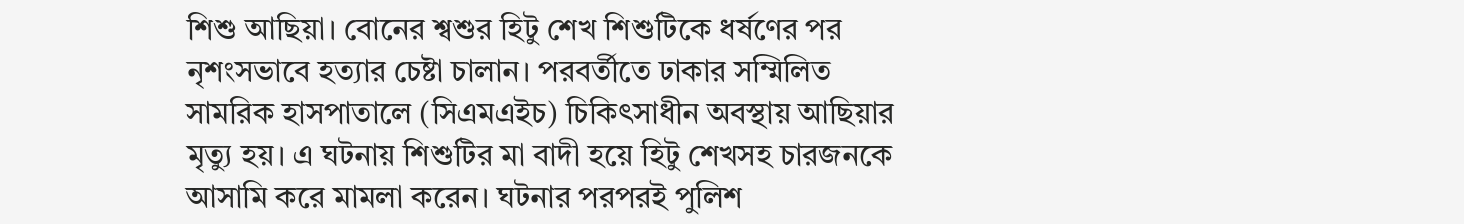শিশু আছিয়া। বোনের শ্বশুর হিটু শেখ শিশুটিকে ধর্ষণের পর নৃশংসভাবে হত্যার চেষ্টা চালান। পরবর্তীতে ঢাকার সম্মিলিত সামরিক হাসপাতালে (সিএমএইচ) চিকিৎসাধীন অবস্থায় আছিয়ার মৃত্যু হয়। এ ঘটনায় শিশুটির মা বাদী হয়ে হিটু শেখসহ চারজনকে আসামি করে মামলা করেন। ঘটনার পরপরই পুলিশ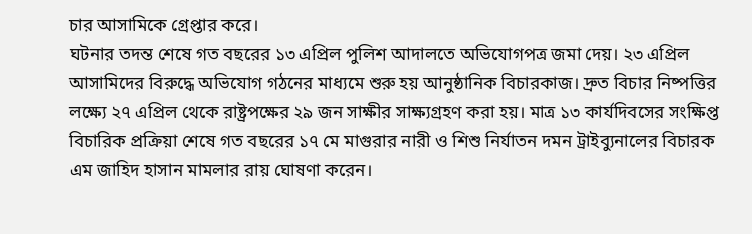চার আসামিকে গ্রেপ্তার করে।
ঘটনার তদন্ত শেষে গত বছরের ১৩ এপ্রিল পুলিশ আদালতে অভিযোগপত্র জমা দেয়। ২৩ এপ্রিল আসামিদের বিরুদ্ধে অভিযোগ গঠনের মাধ্যমে শুরু হয় আনুষ্ঠানিক বিচারকাজ। দ্রুত বিচার নিষ্পত্তির লক্ষ্যে ২৭ এপ্রিল থেকে রাষ্ট্রপক্ষের ২৯ জন সাক্ষীর সাক্ষ্যগ্রহণ করা হয়। মাত্র ১৩ কার্যদিবসের সংক্ষিপ্ত বিচারিক প্রক্রিয়া শেষে গত বছরের ১৭ মে মাগুরার নারী ও শিশু নির্যাতন দমন ট্রাইব্যুনালের বিচারক এম জাহিদ হাসান মামলার রায় ঘোষণা করেন।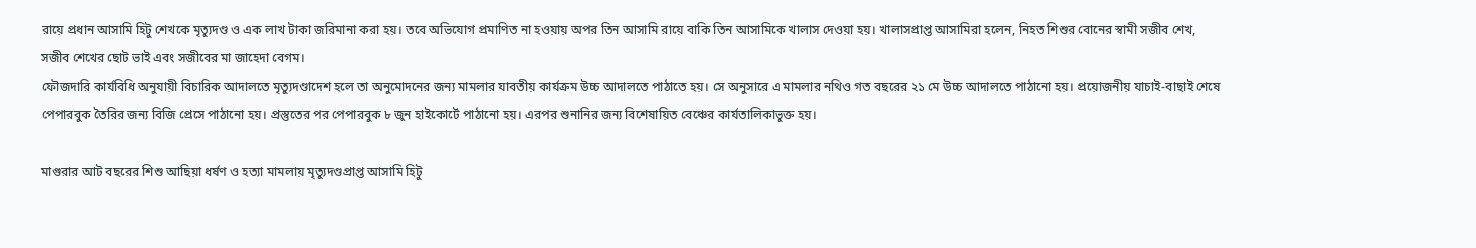রায়ে প্রধান আসামি হিটু শেখকে মৃত্যুদণ্ড ও এক লাখ টাকা জরিমানা করা হয়। তবে অভিযোগ প্রমাণিত না হওয়ায় অপর তিন আসামি রায়ে বাকি তিন আসামিকে খালাস দেওয়া হয়। খালাসপ্রাপ্ত আসামিরা হলেন, নিহত শিশুর বোনের স্বামী সজীব শেখ, সজীব শেখের ছোট ভাই এবং সজীবের মা জাহেদা বেগম।
ফৌজদারি কার্যবিধি অনুযায়ী বিচারিক আদালতে মৃত্যুদণ্ডাদেশ হলে তা অনুমোদনের জন্য মামলার যাবতীয় কার্যক্রম উচ্চ আদালতে পাঠাতে হয়। সে অনুসারে এ মামলার নথিও গত বছরের ২১ মে উচ্চ আদালতে পাঠানো হয়। প্রয়োজনীয় যাচাই-বাছাই শেষে পেপারবুক তৈরির জন্য বিজি প্রেসে পাঠানো হয়। প্রস্তুতের পর পেপারবুক ৮ জুন হাইকোর্টে পাঠানো হয়। এরপর শুনানির জন্য বিশেষায়িত বেঞ্চের কার্যতালিকাভুক্ত হয়।

মাগুরার আট বছরের শিশু আছিয়া ধর্ষণ ও হত্যা মামলায় মৃত্যুদণ্ডপ্রাপ্ত আসামি হিটু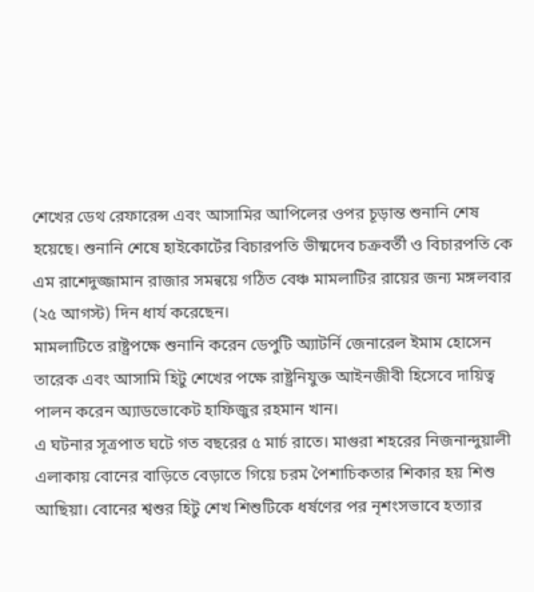শেখের ডেথ রেফারেন্স এবং আসামির আপিলের ওপর চূড়ান্ত শুনানি শেষ হয়েছে। শুনানি শেষে হাইকোর্টের বিচারপতি ভীষ্মদেব চক্রবর্তী ও বিচারপতি কে এম রাশেদুজ্জামান রাজার সমন্বয়ে গঠিত বেঞ্চ মামলাটির রায়ের জন্য মঙ্গলবার (২৫ আগস্ট) দিন ধার্য করেছেন।
মামলাটিতে রাষ্ট্রপক্ষে শুনানি করেন ডেপুটি অ্যাটর্নি জেনারেল ইমাম হোসেন তারেক এবং আসামি হিটু শেখের পক্ষে রাষ্ট্রনিযুক্ত আইনজীবী হিসেবে দায়িত্ব পালন করেন অ্যাডভোকেট হাফিজুর রহমান খান।
এ ঘটনার সূত্রপাত ঘটে গত বছরের ৫ মার্চ রাতে। মাগুরা শহরের নিজনান্দুয়ালী এলাকায় বোনের বাড়িতে বেড়াতে গিয়ে চরম পৈশাচিকতার শিকার হয় শিশু আছিয়া। বোনের শ্বশুর হিটু শেখ শিশুটিকে ধর্ষণের পর নৃশংসভাবে হত্যার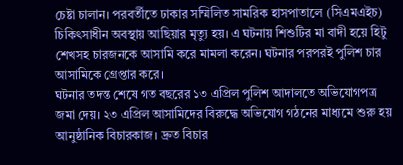চেষ্টা চালান। পরবর্তীতে ঢাকার সম্মিলিত সামরিক হাসপাতালে (সিএমএইচ) চিকিৎসাধীন অবস্থায় আছিয়ার মৃত্যু হয়। এ ঘটনায় শিশুটির মা বাদী হয়ে হিটু শেখসহ চারজনকে আসামি করে মামলা করেন। ঘটনার পরপরই পুলিশ চার আসামিকে গ্রেপ্তার করে।
ঘটনার তদন্ত শেষে গত বছরের ১৩ এপ্রিল পুলিশ আদালতে অভিযোগপত্র জমা দেয়। ২৩ এপ্রিল আসামিদের বিরুদ্ধে অভিযোগ গঠনের মাধ্যমে শুরু হয় আনুষ্ঠানিক বিচারকাজ। দ্রুত বিচার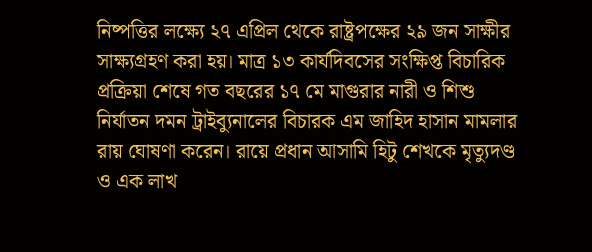নিষ্পত্তির লক্ষ্যে ২৭ এপ্রিল থেকে রাষ্ট্রপক্ষের ২৯ জন সাক্ষীর সাক্ষ্যগ্রহণ করা হয়। মাত্র ১৩ কার্যদিবসের সংক্ষিপ্ত বিচারিক প্রক্রিয়া শেষে গত বছরের ১৭ মে মাগুরার নারী ও শিশু নির্যাতন দমন ট্রাইব্যুনালের বিচারক এম জাহিদ হাসান মামলার রায় ঘোষণা করেন। রায়ে প্রধান আসামি হিটু শেখকে মৃত্যুদণ্ড ও এক লাখ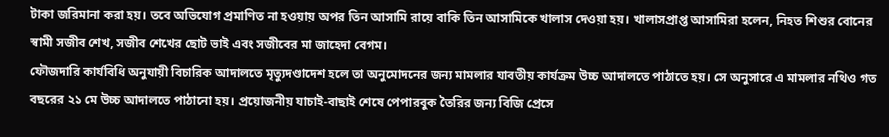টাকা জরিমানা করা হয়। তবে অভিযোগ প্রমাণিত না হওয়ায় অপর তিন আসামি রায়ে বাকি তিন আসামিকে খালাস দেওয়া হয়। খালাসপ্রাপ্ত আসামিরা হলেন, নিহত শিশুর বোনের স্বামী সজীব শেখ, সজীব শেখের ছোট ভাই এবং সজীবের মা জাহেদা বেগম।
ফৌজদারি কার্যবিধি অনুযায়ী বিচারিক আদালতে মৃত্যুদণ্ডাদেশ হলে তা অনুমোদনের জন্য মামলার যাবতীয় কার্যক্রম উচ্চ আদালতে পাঠাতে হয়। সে অনুসারে এ মামলার নথিও গত বছরের ২১ মে উচ্চ আদালতে পাঠানো হয়। প্রয়োজনীয় যাচাই-বাছাই শেষে পেপারবুক তৈরির জন্য বিজি প্রেসে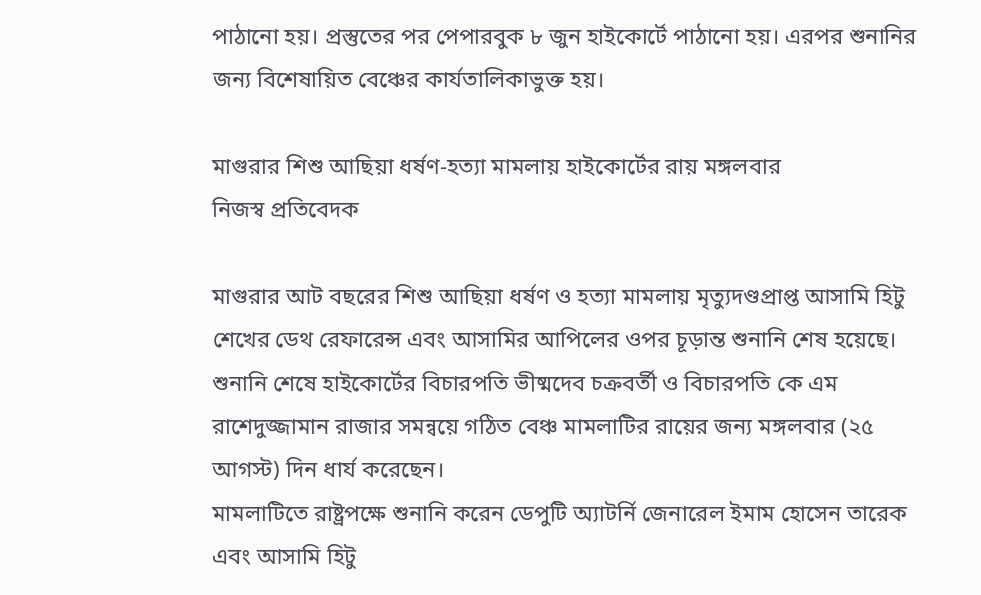পাঠানো হয়। প্রস্তুতের পর পেপারবুক ৮ জুন হাইকোর্টে পাঠানো হয়। এরপর শুনানির জন্য বিশেষায়িত বেঞ্চের কার্যতালিকাভুক্ত হয়।

মাগুরার শিশু আছিয়া ধর্ষণ-হত্যা মামলায় হাইকোর্টের রায় মঙ্গলবার
নিজস্ব প্রতিবেদক

মাগুরার আট বছরের শিশু আছিয়া ধর্ষণ ও হত্যা মামলায় মৃত্যুদণ্ডপ্রাপ্ত আসামি হিটু শেখের ডেথ রেফারেন্স এবং আসামির আপিলের ওপর চূড়ান্ত শুনানি শেষ হয়েছে। শুনানি শেষে হাইকোর্টের বিচারপতি ভীষ্মদেব চক্রবর্তী ও বিচারপতি কে এম রাশেদুজ্জামান রাজার সমন্বয়ে গঠিত বেঞ্চ মামলাটির রায়ের জন্য মঙ্গলবার (২৫ আগস্ট) দিন ধার্য করেছেন।
মামলাটিতে রাষ্ট্রপক্ষে শুনানি করেন ডেপুটি অ্যাটর্নি জেনারেল ইমাম হোসেন তারেক এবং আসামি হিটু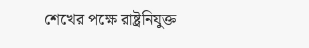শেখের পক্ষে রাষ্ট্রনিযুক্ত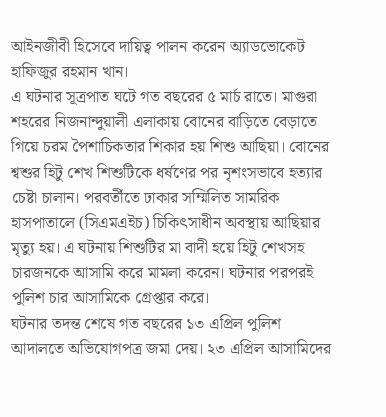আইনজীবী হিসেবে দায়িত্ব পালন করেন অ্যাডভোকেট হাফিজুর রহমান খান।
এ ঘটনার সূত্রপাত ঘটে গত বছরের ৫ মার্চ রাতে। মাগুরা শহরের নিজনান্দুয়ালী এলাকায় বোনের বাড়িতে বেড়াতে গিয়ে চরম পৈশাচিকতার শিকার হয় শিশু আছিয়া। বোনের শ্বশুর হিটু শেখ শিশুটিকে ধর্ষণের পর নৃশংসভাবে হত্যার চেষ্টা চালান। পরবর্তীতে ঢাকার সম্মিলিত সামরিক হাসপাতালে (সিএমএইচ) চিকিৎসাধীন অবস্থায় আছিয়ার মৃত্যু হয়। এ ঘটনায় শিশুটির মা বাদী হয়ে হিটু শেখসহ চারজনকে আসামি করে মামলা করেন। ঘটনার পরপরই পুলিশ চার আসামিকে গ্রেপ্তার করে।
ঘটনার তদন্ত শেষে গত বছরের ১৩ এপ্রিল পুলিশ আদালতে অভিযোগপত্র জমা দেয়। ২৩ এপ্রিল আসামিদের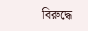বিরুদ্ধে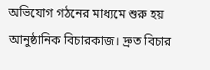অভিযোগ গঠনের মাধ্যমে শুরু হয় আনুষ্ঠানিক বিচারকাজ। দ্রুত বিচার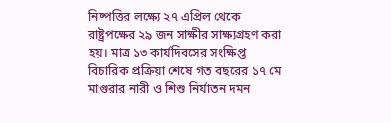নিষ্পত্তির লক্ষ্যে ২৭ এপ্রিল থেকে রাষ্ট্রপক্ষের ২৯ জন সাক্ষীর সাক্ষ্যগ্রহণ করা হয়। মাত্র ১৩ কার্যদিবসের সংক্ষিপ্ত বিচারিক প্রক্রিয়া শেষে গত বছরের ১৭ মে মাগুরার নারী ও শিশু নির্যাতন দমন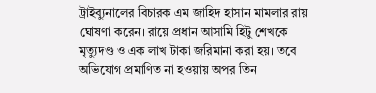ট্রাইব্যুনালের বিচারক এম জাহিদ হাসান মামলার রায় ঘোষণা করেন। রায়ে প্রধান আসামি হিটু শেখকে মৃত্যুদণ্ড ও এক লাখ টাকা জরিমানা করা হয়। তবে অভিযোগ প্রমাণিত না হওয়ায় অপর তিন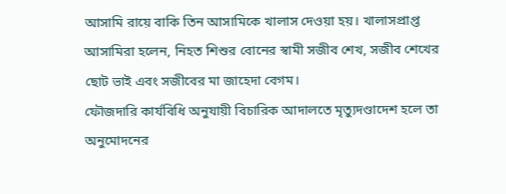আসামি রায়ে বাকি তিন আসামিকে খালাস দেওয়া হয়। খালাসপ্রাপ্ত আসামিরা হলেন, নিহত শিশুর বোনের স্বামী সজীব শেখ, সজীব শেখের ছোট ভাই এবং সজীবের মা জাহেদা বেগম।
ফৌজদারি কার্যবিধি অনুযায়ী বিচারিক আদালতে মৃত্যুদণ্ডাদেশ হলে তা অনুমোদনের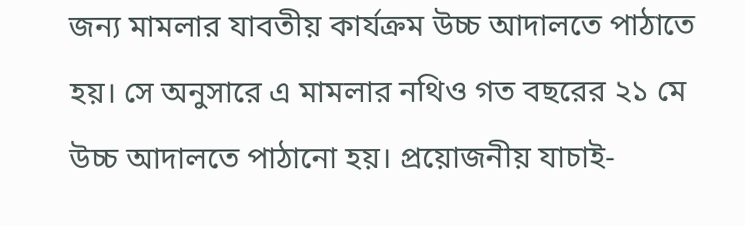জন্য মামলার যাবতীয় কার্যক্রম উচ্চ আদালতে পাঠাতে হয়। সে অনুসারে এ মামলার নথিও গত বছরের ২১ মে উচ্চ আদালতে পাঠানো হয়। প্রয়োজনীয় যাচাই-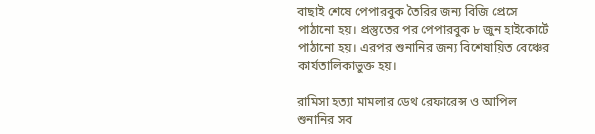বাছাই শেষে পেপারবুক তৈরির জন্য বিজি প্রেসে পাঠানো হয়। প্রস্তুতের পর পেপারবুক ৮ জুন হাইকোর্টে পাঠানো হয়। এরপর শুনানির জন্য বিশেষায়িত বেঞ্চের কার্যতালিকাভুক্ত হয়।

রামিসা হত্যা মামলার ডেথ রেফারেন্স ও আপিল শুনানির সব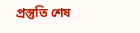প্রস্তুতি শেষ